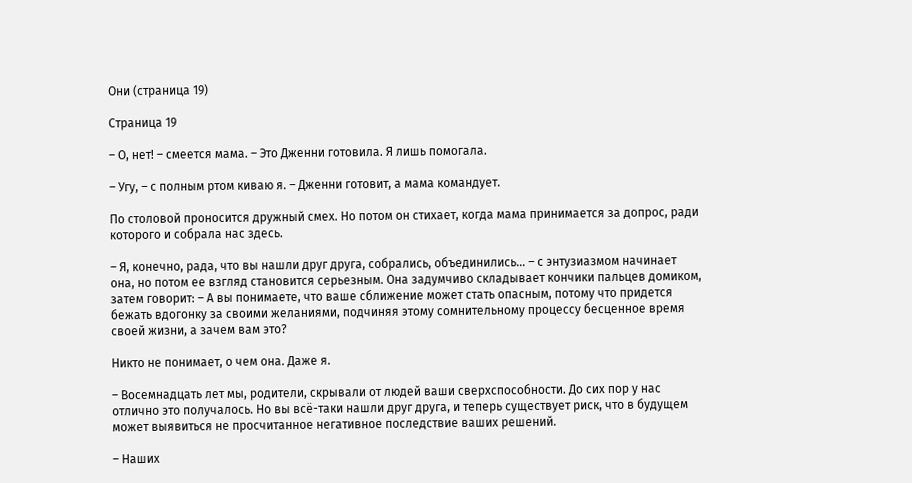Они (страница 19)

Страница 19

– О, нет! – смеется мама. – Это Дженни готовила. Я лишь помогала.

– Угу, – с полным ртом киваю я. – Дженни готовит, а мама командует.

По столовой проносится дружный смех. Но потом он стихает, когда мама принимается за допрос, ради которого и собрала нас здесь.

– Я, конечно, рада, что вы нашли друг друга, собрались, объединились… – с энтузиазмом начинает она, но потом ее взгляд становится серьезным. Она задумчиво складывает кончики пальцев домиком, затем говорит: – А вы понимаете, что ваше сближение может стать опасным, потому что придется бежать вдогонку за своими желаниями, подчиняя этому сомнительному процессу бесценное время своей жизни, а зачем вам это?

Никто не понимает, о чем она. Даже я.

– Восемнадцать лет мы, родители, скрывали от людей ваши сверхспособности. До сих пор у нас отлично это получалось. Но вы всё-таки нашли друг друга, и теперь существует риск, что в будущем может выявиться не просчитанное негативное последствие ваших решений.

– Наших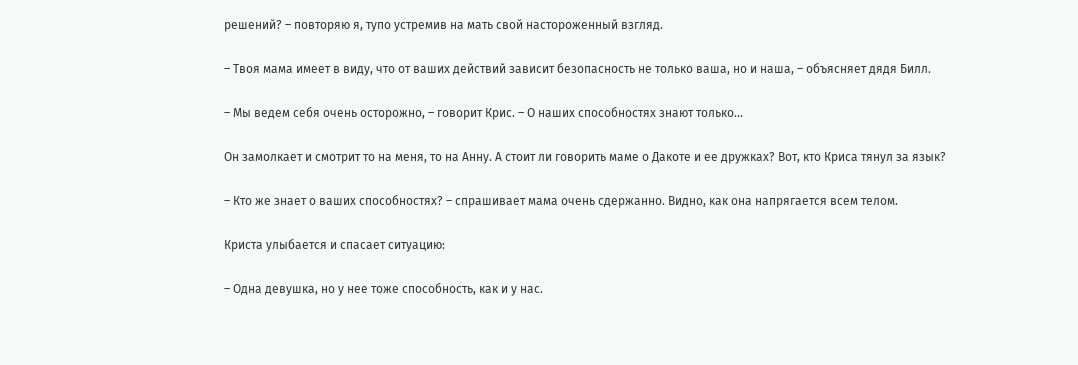решений? – повторяю я, тупо устремив на мать свой настороженный взгляд.

– Твоя мама имеет в виду, что от ваших действий зависит безопасность не только ваша, но и наша, – объясняет дядя Билл.

– Мы ведем себя очень осторожно, – говорит Крис. – О наших способностях знают только…

Он замолкает и смотрит то на меня, то на Анну. А стоит ли говорить маме о Дакоте и ее дружках? Вот, кто Криса тянул за язык?

– Кто же знает о ваших способностях? – спрашивает мама очень сдержанно. Видно, как она напрягается всем телом.

Криста улыбается и спасает ситуацию:

– Одна девушка, но у нее тоже способность, как и у нас.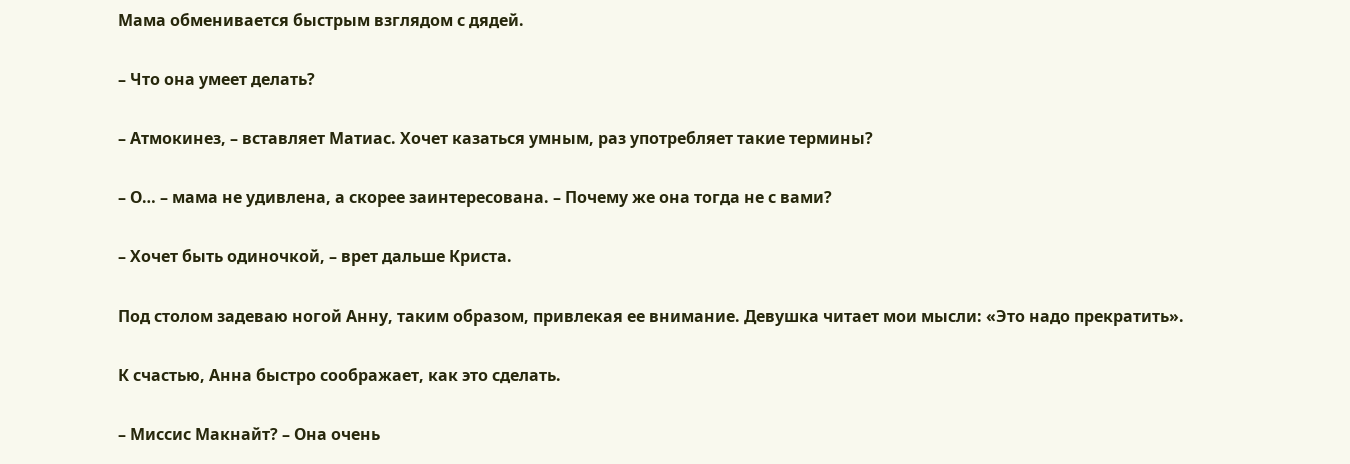Мама обменивается быстрым взглядом с дядей.

– Что она умеет делать?

– Атмокинез, – вставляет Матиас. Хочет казаться умным, раз употребляет такие термины?

– О… – мама не удивлена, а скорее заинтересована. – Почему же она тогда не с вами?

– Хочет быть одиночкой, – врет дальше Криста.

Под столом задеваю ногой Анну, таким образом, привлекая ее внимание. Девушка читает мои мысли: «Это надо прекратить».

К счастью, Анна быстро соображает, как это сделать.

– Миссис Макнайт? – Она очень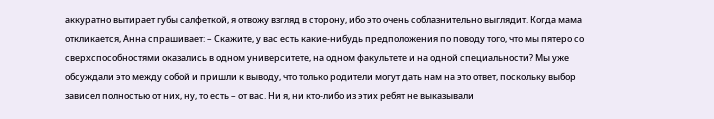аккуратно вытирает губы салфеткой, я отвожу взгляд в сторону, ибо это очень соблазнительно выглядит. Когда мама откликается, Анна спрашивает: – Скажите, у вас есть какие-нибудь предположения по поводу того, что мы пятеро со сверхспособностями оказались в одном университете, на одном факультете и на одной специальности? Мы уже обсуждали это между собой и пришли к выводу, что только родители могут дать нам на это ответ, поскольку выбор зависел полностью от них, ну, то есть – от вас. Ни я, ни кто-либо из этих ребят не выказывали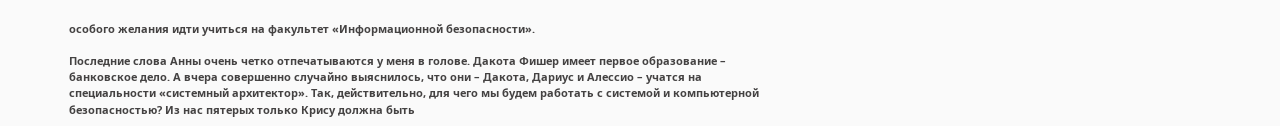особого желания идти учиться на факультет «Информационной безопасности».

Последние слова Анны очень четко отпечатываются у меня в голове. Дакота Фишер имеет первое образование – банковское дело. А вчера совершенно случайно выяснилось, что они – Дакота, Дариус и Алессио – учатся на специальности «системный архитектор». Так, действительно, для чего мы будем работать с системой и компьютерной безопасностью? Из нас пятерых только Крису должна быть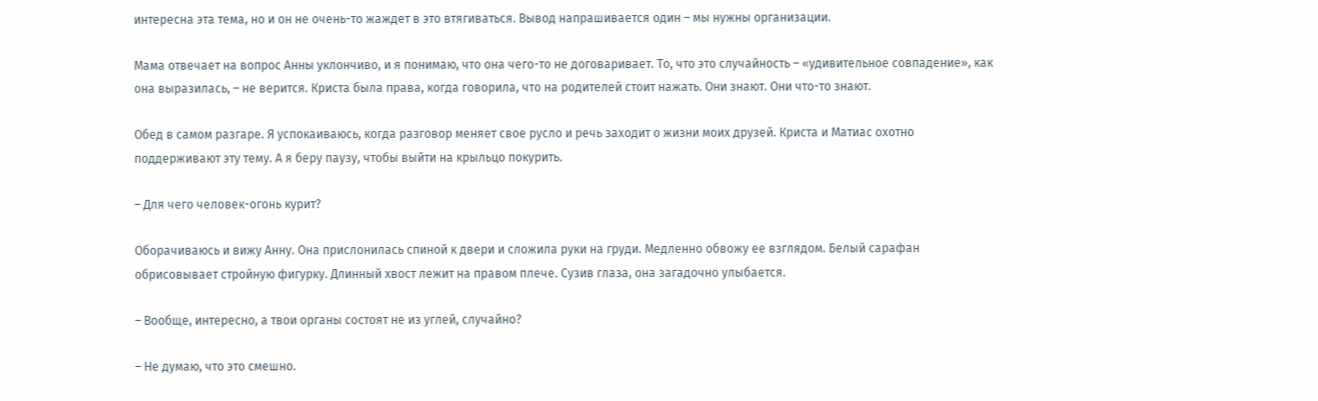интересна эта тема, но и он не очень-то жаждет в это втягиваться. Вывод напрашивается один – мы нужны организации.

Мама отвечает на вопрос Анны уклончиво, и я понимаю, что она чего-то не договаривает. То, что это случайность – «удивительное совпадение», как она выразилась, – не верится. Криста была права, когда говорила, что на родителей стоит нажать. Они знают. Они что-то знают.

Обед в самом разгаре. Я успокаиваюсь, когда разговор меняет свое русло и речь заходит о жизни моих друзей. Криста и Матиас охотно поддерживают эту тему. А я беру паузу, чтобы выйти на крыльцо покурить.

– Для чего человек-огонь курит?

Оборачиваюсь и вижу Анну. Она прислонилась спиной к двери и сложила руки на груди. Медленно обвожу ее взглядом. Белый сарафан обрисовывает стройную фигурку. Длинный хвост лежит на правом плече. Сузив глаза, она загадочно улыбается.

– Вообще, интересно, а твои органы состоят не из углей, случайно?

– Не думаю, что это смешно.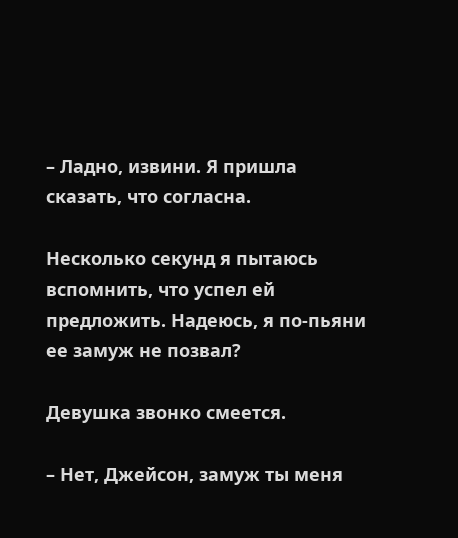– Ладно, извини. Я пришла сказать, что согласна.

Несколько секунд я пытаюсь вспомнить, что успел ей предложить. Надеюсь, я по-пьяни ее замуж не позвал?

Девушка звонко смеется.

– Нет, Джейсон, замуж ты меня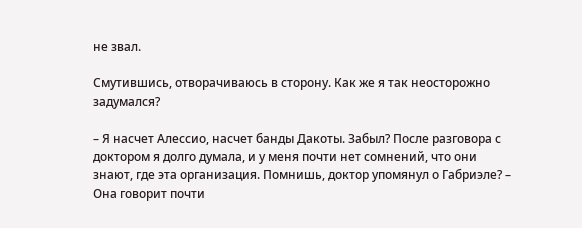не звал.

Смутившись, отворачиваюсь в сторону. Как же я так неосторожно задумался?

– Я насчет Алессио, насчет банды Дакоты. Забыл? После разговора с доктором я долго думала, и у меня почти нет сомнений, что они знают, где эта организация. Помнишь, доктор упомянул о Габриэле? – Она говорит почти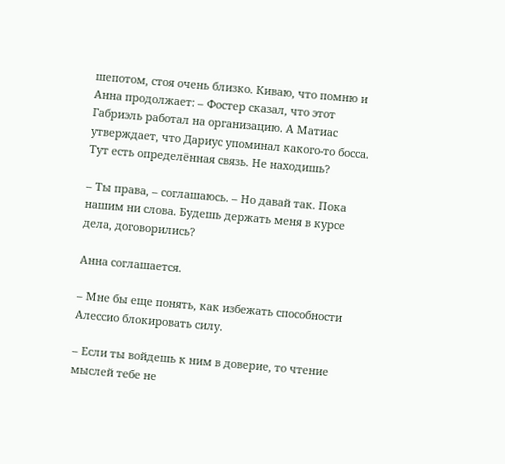шепотом, стоя очень близко. Киваю, что помню и Анна продолжает: – Фостер сказал, что этот Габриэль работал на организацию. А Матиас утверждает, что Дариус упоминал какого-то босса. Тут есть определённая связь. Не находишь?

– Ты права, – соглашаюсь. – Но давай так. Пока нашим ни слова. Будешь держать меня в курсе дела, договорились?

Анна соглашается.

– Мне бы еще понять, как избежать способности Алессио блокировать силу.

– Если ты войдешь к ним в доверие, то чтение мыслей тебе не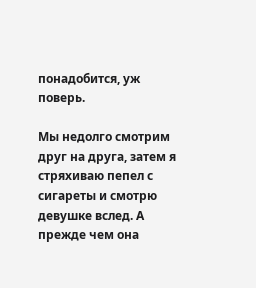понадобится, уж поверь.

Мы недолго смотрим друг на друга, затем я стряхиваю пепел с сигареты и смотрю девушке вслед. А прежде чем она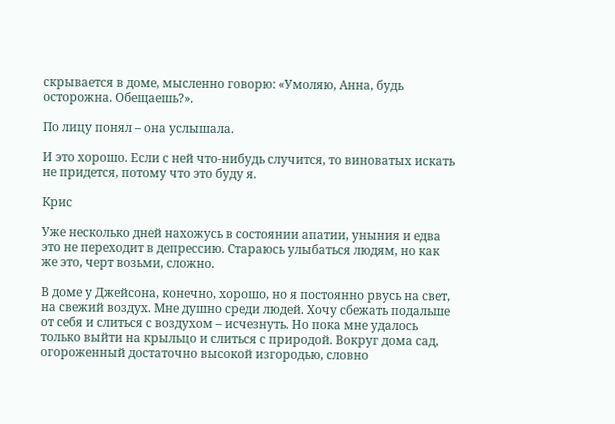скрывается в доме, мысленно говорю: «Умоляю, Анна, будь осторожна. Обещаешь?».

По лицу понял – она услышала.

И это хорошо. Если с ней что-нибудь случится, то виноватых искать не придется, потому что это буду я.

Крис

Уже несколько дней нахожусь в состоянии апатии, уныния и едва это не переходит в депрессию. Стараюсь улыбаться людям, но как же это, черт возьми, сложно.

В доме у Джейсона, конечно, хорошо, но я постоянно рвусь на свет, на свежий воздух. Мне душно среди людей. Хочу сбежать подальше от себя и слиться с воздухом – исчезнуть. Но пока мне удалось только выйти на крыльцо и слиться с природой. Вокруг дома сад, огороженный достаточно высокой изгородью, словно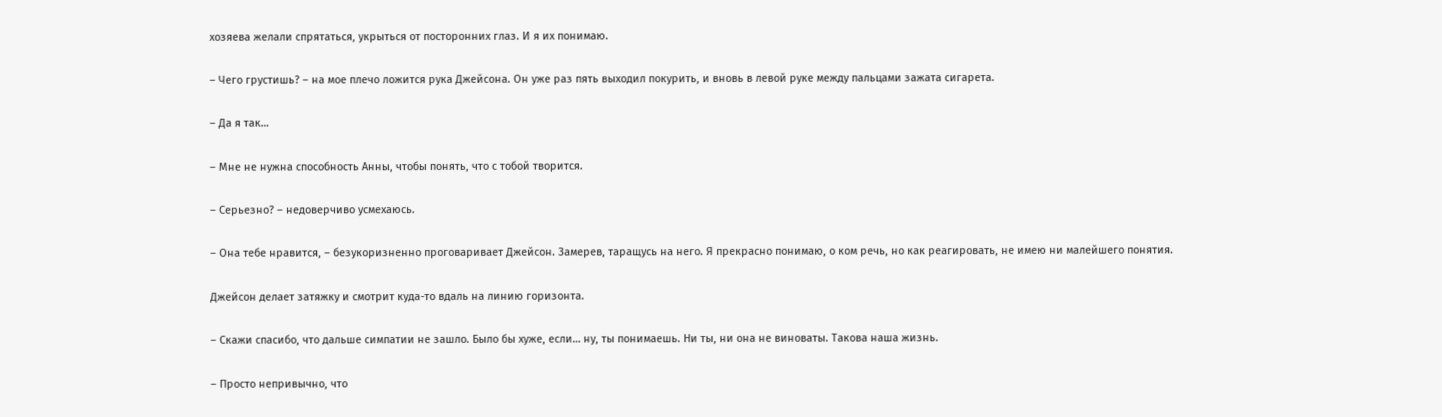хозяева желали спрятаться, укрыться от посторонних глаз. И я их понимаю.

– Чего грустишь? – на мое плечо ложится рука Джейсона. Он уже раз пять выходил покурить, и вновь в левой руке между пальцами зажата сигарета.

– Да я так…

– Мне не нужна способность Анны, чтобы понять, что с тобой творится.

– Серьезно? – недоверчиво усмехаюсь.

– Она тебе нравится, – безукоризненно проговаривает Джейсон. Замерев, таращусь на него. Я прекрасно понимаю, о ком речь, но как реагировать, не имею ни малейшего понятия.

Джейсон делает затяжку и смотрит куда-то вдаль на линию горизонта.

– Скажи спасибо, что дальше симпатии не зашло. Было бы хуже, если… ну, ты понимаешь. Ни ты, ни она не виноваты. Такова наша жизнь.

– Просто непривычно, что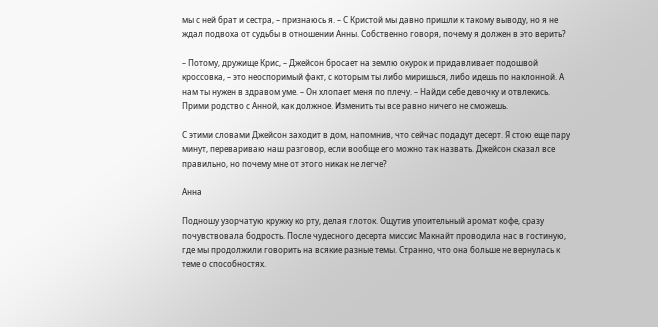мы с ней брат и сестра, – признаюсь я. – С Кристой мы давно пришли к такому выводу, но я не ждал подвоха от судьбы в отношении Анны. Собственно говоря, почему я должен в это верить?

– Потому, дружище Крис, – Джейсон бросает на землю окурок и придавливает подошвой кроссовка, – это неоспоримый факт, с которым ты либо миришься, либо идешь по наклонной. А нам ты нужен в здравом уме. – Он хлопает меня по плечу. – Найди себе девочку и отвлекись. Прими родство с Анной, как должное. Изменить ты все равно ничего не сможешь.

С этими словами Джейсон заходит в дом, напомнив, что сейчас подадут десерт. Я стою еще пару минут, перевариваю наш разговор, если вообще его можно так назвать. Джейсон сказал все правильно, но почему мне от этого никак не легче?

Анна

Подношу узорчатую кружку ко рту, делая глоток. Ощутив упоительный аромат кофе, сразу почувствовала бодрость. После чудесного десерта миссис Макнайт проводила нас в гостиную, где мы продолжили говорить на всякие разные темы. Странно, что она больше не вернулась к теме о способностях.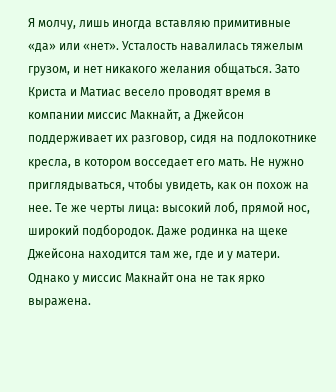Я молчу, лишь иногда вставляю примитивные «да» или «нет». Усталость навалилась тяжелым грузом, и нет никакого желания общаться. Зато Криста и Матиас весело проводят время в компании миссис Макнайт, а Джейсон поддерживает их разговор, сидя на подлокотнике кресла, в котором восседает его мать. Не нужно приглядываться, чтобы увидеть, как он похож на нее. Те же черты лица: высокий лоб, прямой нос, широкий подбородок. Даже родинка на щеке Джейсона находится там же, где и у матери. Однако у миссис Макнайт она не так ярко выражена.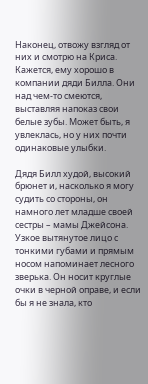Наконец, отвожу взгляд от них и смотрю на Криса. Кажется, ему хорошо в компании дяди Билла. Они над чем-то смеются, выставляя напоказ свои белые зубы. Может быть, я увлеклась, но у них почти одинаковые улыбки.

Дядя Билл худой, высокий брюнет и, насколько я могу судить со стороны, он намного лет младше своей сестры – мамы Джейсона. Узкое вытянутое лицо с тонкими губами и прямым носом напоминает лесного зверька. Он носит круглые очки в черной оправе, и если бы я не знала, кто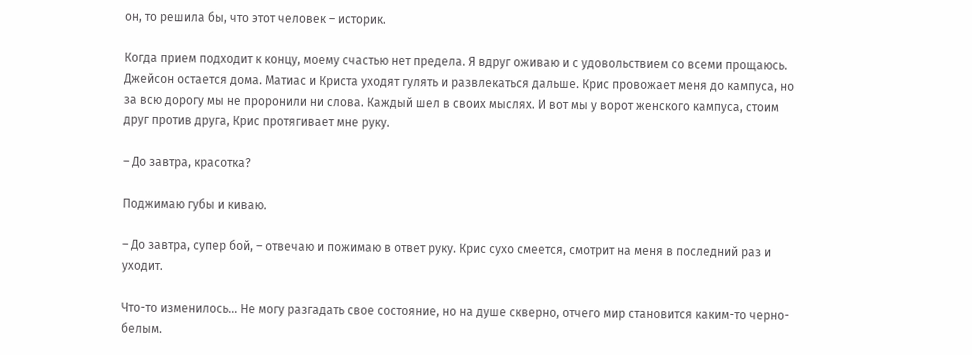он, то решила бы, что этот человек – историк.

Когда прием подходит к концу, моему счастью нет предела. Я вдруг оживаю и с удовольствием со всеми прощаюсь. Джейсон остается дома. Матиас и Криста уходят гулять и развлекаться дальше. Крис провожает меня до кампуса, но за всю дорогу мы не проронили ни слова. Каждый шел в своих мыслях. И вот мы у ворот женского кампуса, стоим друг против друга, Крис протягивает мне руку.

– До завтра, красотка?

Поджимаю губы и киваю.

– До завтра, супер бой, – отвечаю и пожимаю в ответ руку. Крис сухо смеется, смотрит на меня в последний раз и уходит.

Что-то изменилось… Не могу разгадать свое состояние, но на душе скверно, отчего мир становится каким-то черно-белым.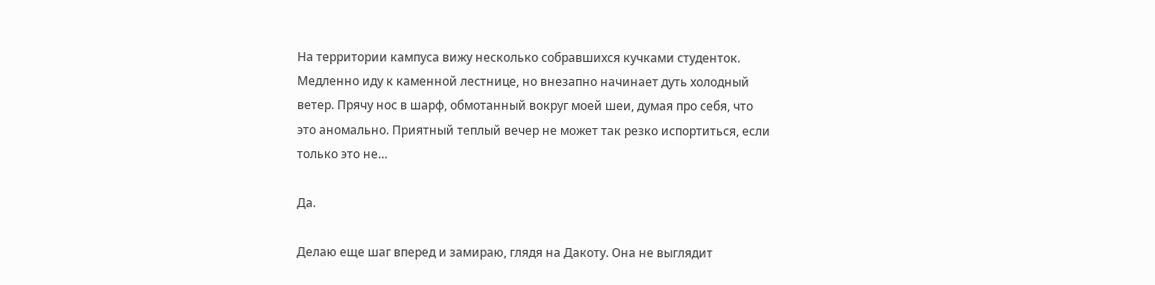На территории кампуса вижу несколько собравшихся кучками студенток. Медленно иду к каменной лестнице, но внезапно начинает дуть холодный ветер. Прячу нос в шарф, обмотанный вокруг моей шеи, думая про себя, что это аномально. Приятный теплый вечер не может так резко испортиться, если только это не…

Да.

Делаю еще шаг вперед и замираю, глядя на Дакоту. Она не выглядит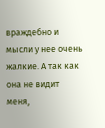враждебно и мысли у нее очень жалкие. А так как она не видит меня,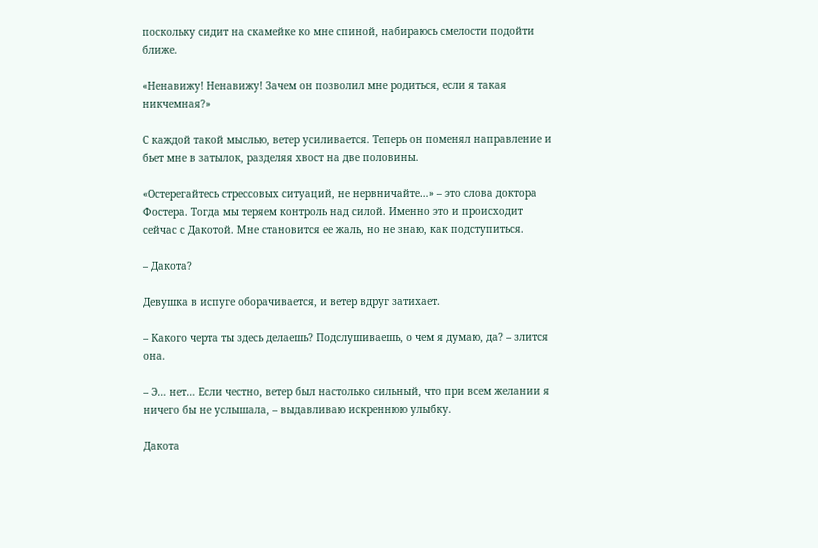поскольку сидит на скамейке ко мне спиной, набираюсь смелости подойти ближе.

«Ненавижу! Ненавижу! Зачем он позволил мне родиться, если я такая никчемная?»

С каждой такой мыслью, ветер усиливается. Теперь он поменял направление и бьет мне в затылок, разделяя хвост на две половины.

«Остерегайтесь стрессовых ситуаций, не нервничайте…» – это слова доктора Фостера. Тогда мы теряем контроль над силой. Именно это и происходит сейчас с Дакотой. Мне становится ее жаль, но не знаю, как подступиться.

– Дакота?

Девушка в испуге оборачивается, и ветер вдруг затихает.

– Какого черта ты здесь делаешь? Подслушиваешь, о чем я думаю, да? – злится она.

– Э… нет… Если честно, ветер был настолько сильный, что при всем желании я ничего бы не услышала, – выдавливаю искреннюю улыбку.

Дакота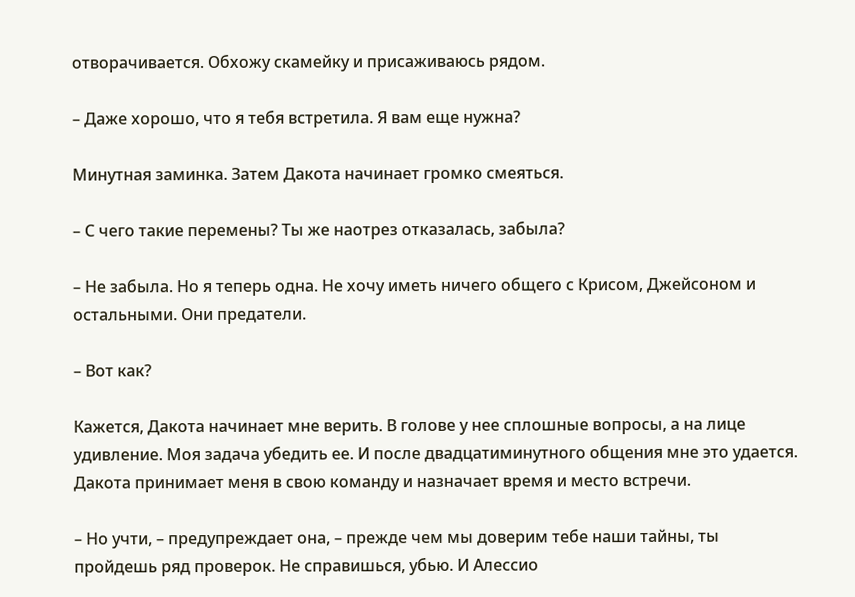отворачивается. Обхожу скамейку и присаживаюсь рядом.

– Даже хорошо, что я тебя встретила. Я вам еще нужна?

Минутная заминка. Затем Дакота начинает громко смеяться.

– С чего такие перемены? Ты же наотрез отказалась, забыла?

– Не забыла. Но я теперь одна. Не хочу иметь ничего общего с Крисом, Джейсоном и остальными. Они предатели.

– Вот как?

Кажется, Дакота начинает мне верить. В голове у нее сплошные вопросы, а на лице удивление. Моя задача убедить ее. И после двадцатиминутного общения мне это удается. Дакота принимает меня в свою команду и назначает время и место встречи.

– Но учти, – предупреждает она, – прежде чем мы доверим тебе наши тайны, ты пройдешь ряд проверок. Не справишься, убью. И Алессио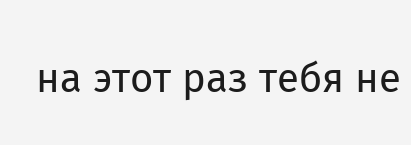на этот раз тебя не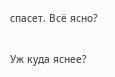спасет. Всё ясно?

Уж куда яснее?